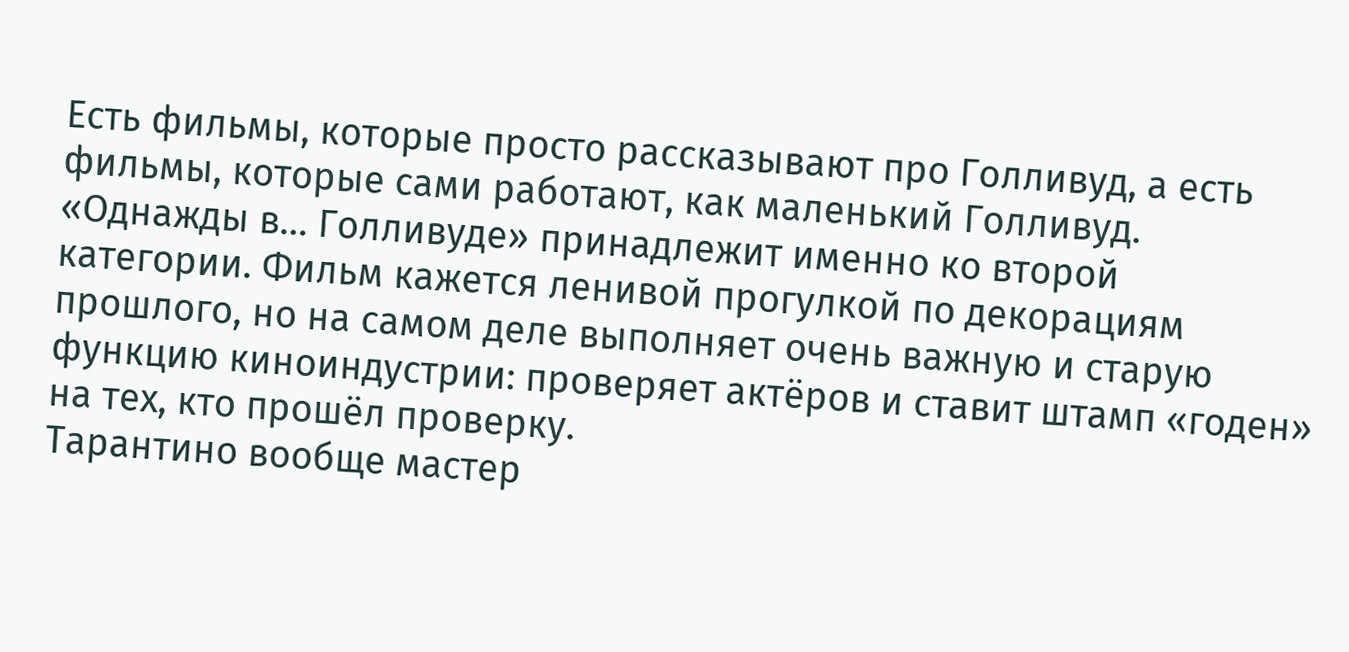Есть фильмы, которые просто рассказывают про Голливуд, а есть фильмы, которые сами работают, как маленький Голливуд. «Однажды в… Голливуде» принадлежит именно ко второй категории. Фильм кажется ленивой прогулкой по декорациям прошлого, но на самом деле выполняет очень важную и старую функцию киноиндустрии: проверяет актёров и ставит штамп «годен» на тех, кто прошёл проверку.
Тарантино вообще мастер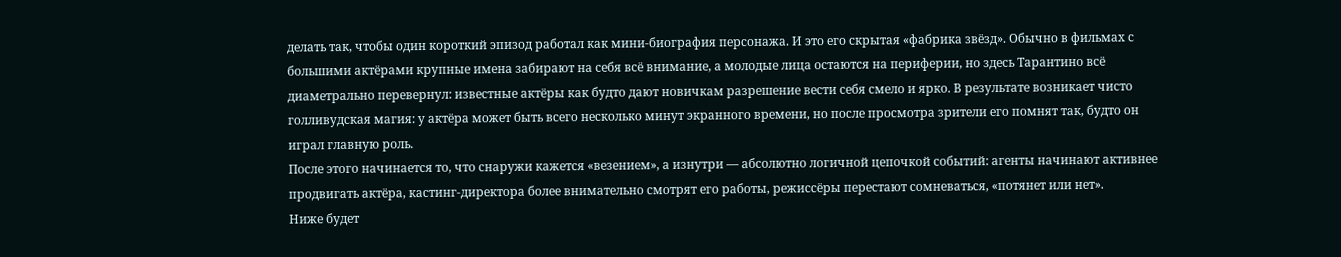делать так, чтобы один короткий эпизод работал как мини-биография персонажа. И это его скрытая «фабрика звёзд». Обычно в фильмах с большими актёрами крупные имена забирают на себя всё внимание, а молодые лица остаются на периферии, но здесь Тарантино всё диаметрально перевернул: известные актёры как будто дают новичкам разрешение вести себя смело и ярко. В результате возникает чисто голливудская магия: у актёра может быть всего несколько минут экранного времени, но после просмотра зрители его помнят так, будто он играл главную роль.
После этого начинается то, что снаружи кажется «везением», а изнутри — абсолютно логичной цепочкой событий: агенты начинают активнее продвигать актёра, кастинг-директора более внимательно смотрят его работы, режиссёры перестают сомневаться, «потянет или нет».
Ниже будет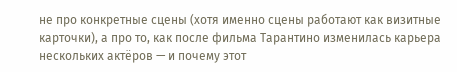не про конкретные сцены (хотя именно сцены работают как визитные карточки), а про то, как после фильма Тарантино изменилась карьера нескольких актёров — и почему этот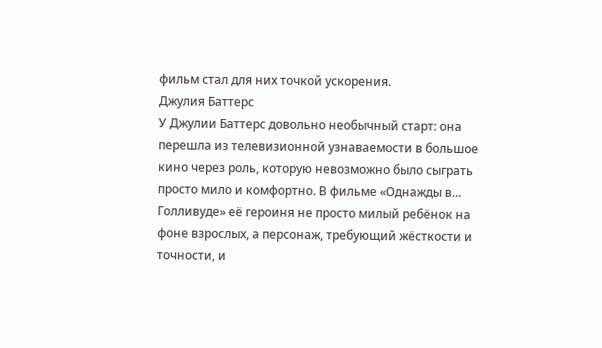фильм стал для них точкой ускорения.
Джулия Баттерс
У Джулии Баттерс довольно необычный старт: она перешла из телевизионной узнаваемости в большое кино через роль, которую невозможно было сыграть просто мило и комфортно. В фильме «Однажды в… Голливуде» её героиня не просто милый ребёнок на фоне взрослых, а персонаж, требующий жёсткости и точности, и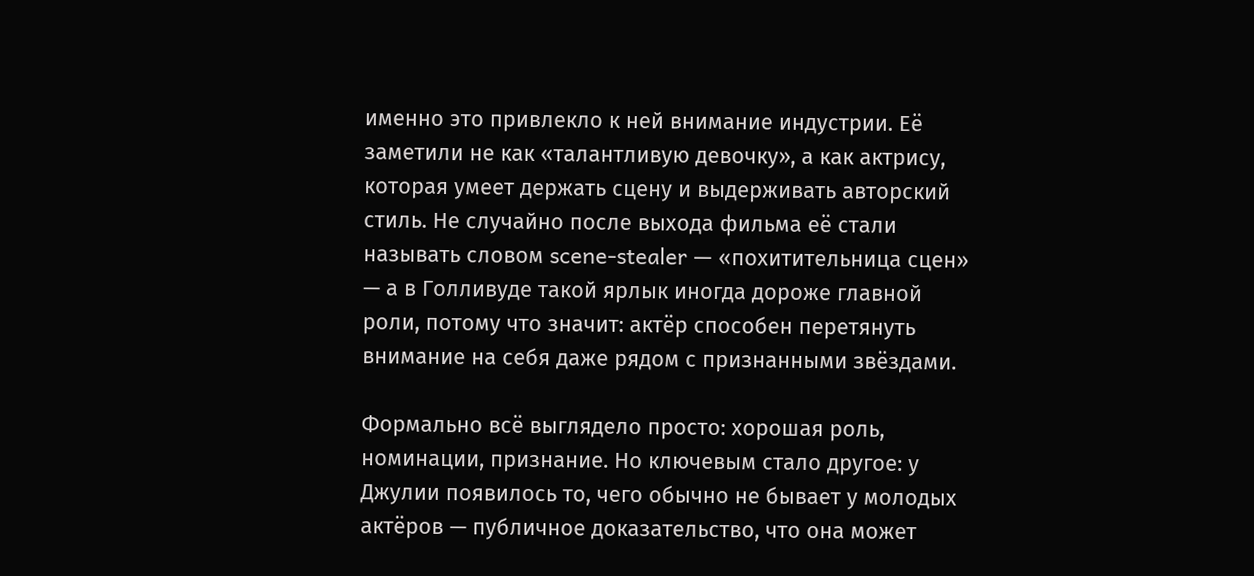именно это привлекло к ней внимание индустрии. Её заметили не как «талантливую девочку», а как актрису, которая умеет держать сцену и выдерживать авторский стиль. Не случайно после выхода фильма её стали называть словом scene-stealer — «похитительница сцен» — а в Голливуде такой ярлык иногда дороже главной роли, потому что значит: актёр способен перетянуть внимание на себя даже рядом с признанными звёздами.

Формально всё выглядело просто: хорошая роль, номинации, признание. Но ключевым стало другое: у Джулии появилось то, чего обычно не бывает у молодых актёров — публичное доказательство, что она может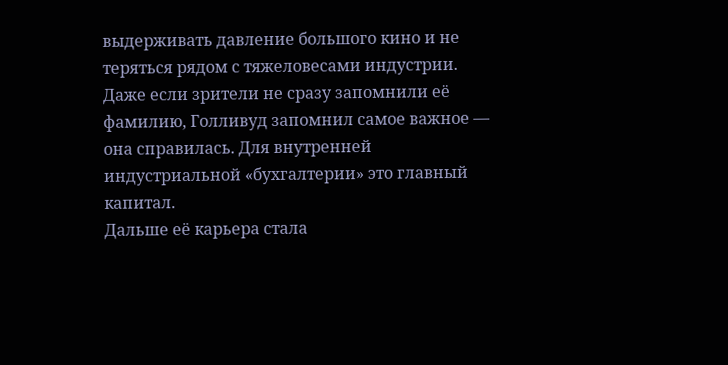выдерживать давление большого кино и не теряться рядом с тяжеловесами индустрии. Даже если зрители не сразу запомнили её фамилию, Голливуд запомнил самое важное — она справилась. Для внутренней индустриальной «бухгалтерии» это главный капитал.
Дальше её карьера стала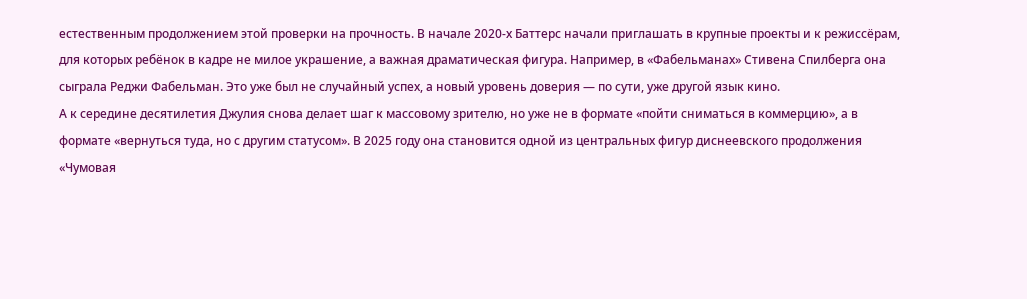естественным продолжением этой проверки на прочность. В начале 2020-х Баттерс начали приглашать в крупные проекты и к режиссёрам, для которых ребёнок в кадре не милое украшение, а важная драматическая фигура. Например, в «Фабельманах» Стивена Спилберга она сыграла Реджи Фабельман. Это уже был не случайный успех, а новый уровень доверия — по сути, уже другой язык кино.
А к середине десятилетия Джулия снова делает шаг к массовому зрителю, но уже не в формате «пойти сниматься в коммерцию», а в формате «вернуться туда, но с другим статусом». В 2025 году она становится одной из центральных фигур диснеевского продолжения «Чумовая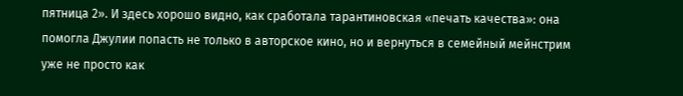пятница 2». И здесь хорошо видно, как сработала тарантиновская «печать качества»: она помогла Джулии попасть не только в авторское кино, но и вернуться в семейный мейнстрим уже не просто как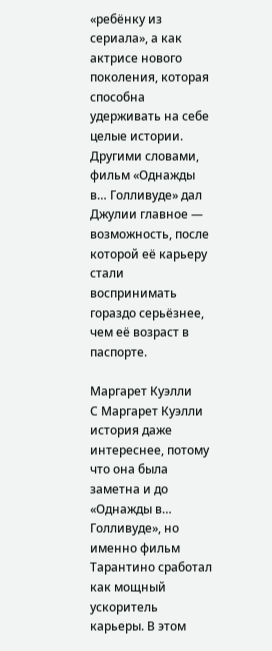«ребёнку из сериала», а как актрисе нового поколения, которая способна удерживать на себе целые истории.
Другими словами, фильм «Однажды в… Голливуде» дал Джулии главное — возможность, после которой её карьеру стали воспринимать гораздо серьёзнее, чем её возраст в паспорте.

Маргарет Куэлли
С Маргарет Куэлли история даже интереснее, потому что она была заметна и до «Однажды в… Голливуде», но именно фильм Тарантино сработал как мощный ускоритель карьеры. В этом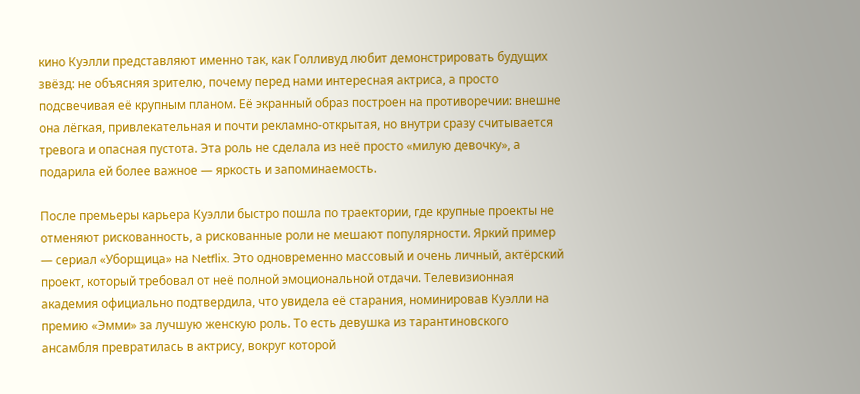кино Куэлли представляют именно так, как Голливуд любит демонстрировать будущих звёзд: не объясняя зрителю, почему перед нами интересная актриса, а просто подсвечивая её крупным планом. Её экранный образ построен на противоречии: внешне она лёгкая, привлекательная и почти рекламно-открытая, но внутри сразу считывается тревога и опасная пустота. Эта роль не сделала из неё просто «милую девочку», а подарила ей более важное — яркость и запоминаемость.

После премьеры карьера Куэлли быстро пошла по траектории, где крупные проекты не отменяют рискованность, а рискованные роли не мешают популярности. Яркий пример — сериал «Уборщица» на Netflix. Это одновременно массовый и очень личный, актёрский проект, который требовал от неё полной эмоциональной отдачи. Телевизионная академия официально подтвердила, что увидела её старания, номинировав Куэлли на премию «Эмми» за лучшую женскую роль. То есть девушка из тарантиновского ансамбля превратилась в актрису, вокруг которой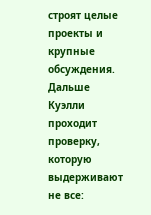строят целые проекты и крупные обсуждения.
Дальше Куэлли проходит проверку, которую выдерживают не все: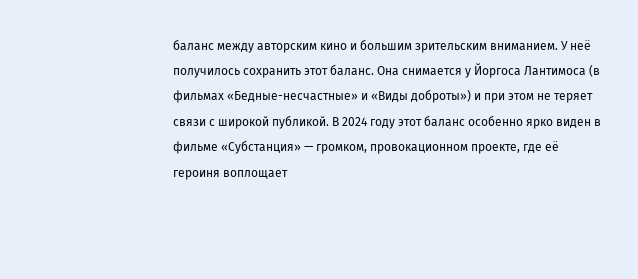баланс между авторским кино и большим зрительским вниманием. У неё получилось сохранить этот баланс. Она снимается у Йоргоса Лантимоса (в фильмах «Бедные-несчастные» и «Виды доброты») и при этом не теряет связи с широкой публикой. В 2024 году этот баланс особенно ярко виден в фильме «Субстанция» — громком, провокационном проекте, где её героиня воплощает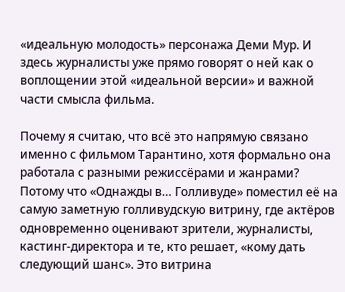«идеальную молодость» персонажа Деми Мур. И здесь журналисты уже прямо говорят о ней как о воплощении этой «идеальной версии» и важной части смысла фильма.

Почему я считаю, что всё это напрямую связано именно с фильмом Тарантино, хотя формально она работала с разными режиссёрами и жанрами? Потому что «Однажды в… Голливуде» поместил её на самую заметную голливудскую витрину, где актёров одновременно оценивают зрители, журналисты, кастинг-директора и те, кто решает, «кому дать следующий шанс». Это витрина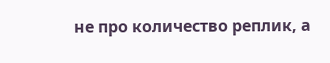не про количество реплик, а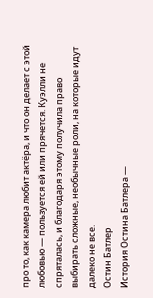про то, как камера любит актёра, и что он делает с этой любовью — пользуется ей или прячется. Куэлли не спряталась, и благодаря этому получила право выбирать сложные, необычные роли, на которые идут далеко не все.
Остин Батлер
История Остина Батлера —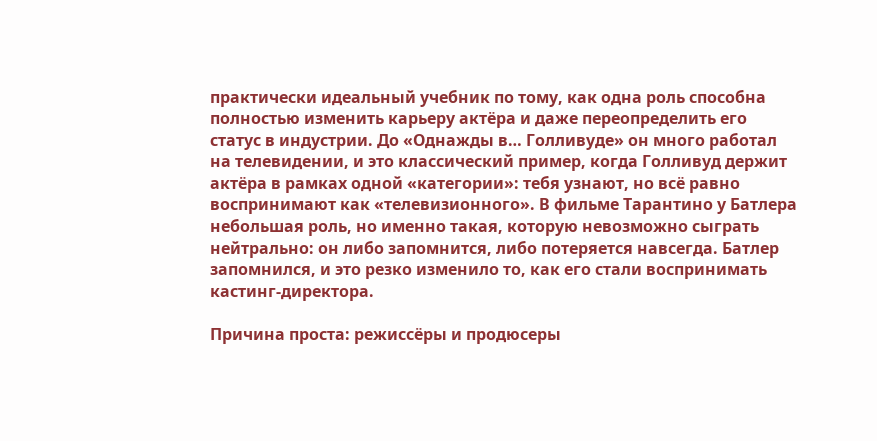практически идеальный учебник по тому, как одна роль способна полностью изменить карьеру актёра и даже переопределить его статус в индустрии. До «Однажды в… Голливуде» он много работал на телевидении, и это классический пример, когда Голливуд держит актёра в рамках одной «категории»: тебя узнают, но всё равно воспринимают как «телевизионного». В фильме Тарантино у Батлера небольшая роль, но именно такая, которую невозможно сыграть нейтрально: он либо запомнится, либо потеряется навсегда. Батлер запомнился, и это резко изменило то, как его стали воспринимать кастинг-директора.

Причина проста: режиссёры и продюсеры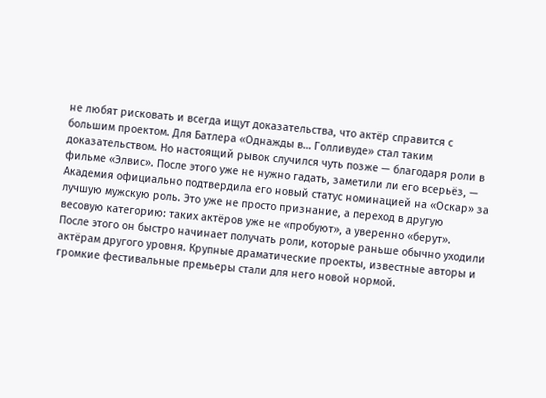не любят рисковать и всегда ищут доказательства, что актёр справится с большим проектом. Для Батлера «Однажды в… Голливуде» стал таким доказательством. Но настоящий рывок случился чуть позже — благодаря роли в фильме «Элвис». После этого уже не нужно гадать, заметили ли его всерьёз, — Академия официально подтвердила его новый статус номинацией на «Оскар» за лучшую мужскую роль. Это уже не просто признание, а переход в другую весовую категорию: таких актёров уже не «пробуют», а уверенно «берут».
После этого он быстро начинает получать роли, которые раньше обычно уходили актёрам другого уровня. Крупные драматические проекты, известные авторы и громкие фестивальные премьеры стали для него новой нормой.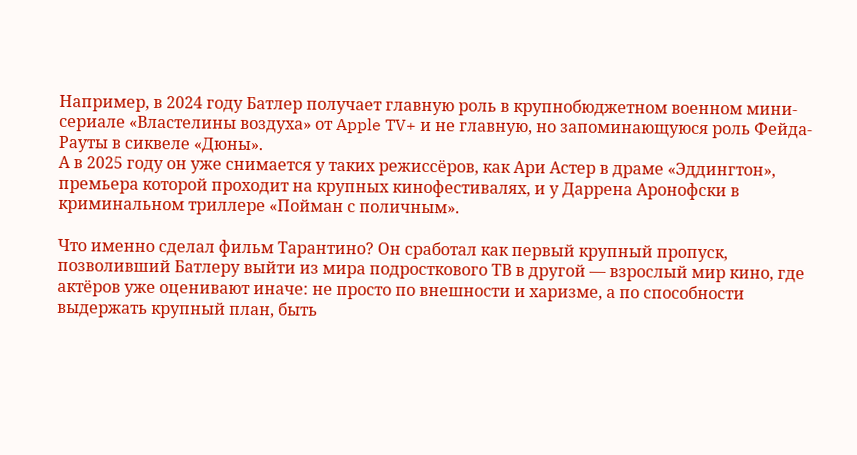Например, в 2024 году Батлер получает главную роль в крупнобюджетном военном мини-сериале «Властелины воздуха» от Apple TV+ и не главную, но запоминающуюся роль Фейда-Рауты в сиквеле «Дюны».
А в 2025 году он уже снимается у таких режиссёров, как Ари Астер в драме «Эддингтон», премьера которой проходит на крупных кинофестивалях, и у Даррена Аронофски в криминальном триллере «Пойман с поличным».

Что именно сделал фильм Тарантино? Он сработал как первый крупный пропуск, позволивший Батлеру выйти из мира подросткового ТВ в другой — взрослый мир кино, где актёров уже оценивают иначе: не просто по внешности и харизме, а по способности выдержать крупный план, быть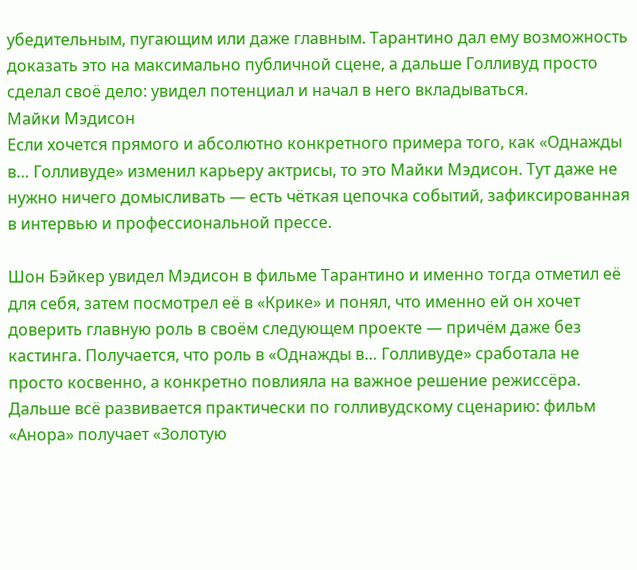убедительным, пугающим или даже главным. Тарантино дал ему возможность доказать это на максимально публичной сцене, а дальше Голливуд просто сделал своё дело: увидел потенциал и начал в него вкладываться.
Майки Мэдисон
Если хочется прямого и абсолютно конкретного примера того, как «Однажды в… Голливуде» изменил карьеру актрисы, то это Майки Мэдисон. Тут даже не нужно ничего домысливать — есть чёткая цепочка событий, зафиксированная в интервью и профессиональной прессе.

Шон Бэйкер увидел Мэдисон в фильме Тарантино и именно тогда отметил её для себя, затем посмотрел её в «Крике» и понял, что именно ей он хочет доверить главную роль в своём следующем проекте — причём даже без кастинга. Получается, что роль в «Однажды в… Голливуде» сработала не просто косвенно, а конкретно повлияла на важное решение режиссёра.
Дальше всё развивается практически по голливудскому сценарию: фильм «Анора» получает «Золотую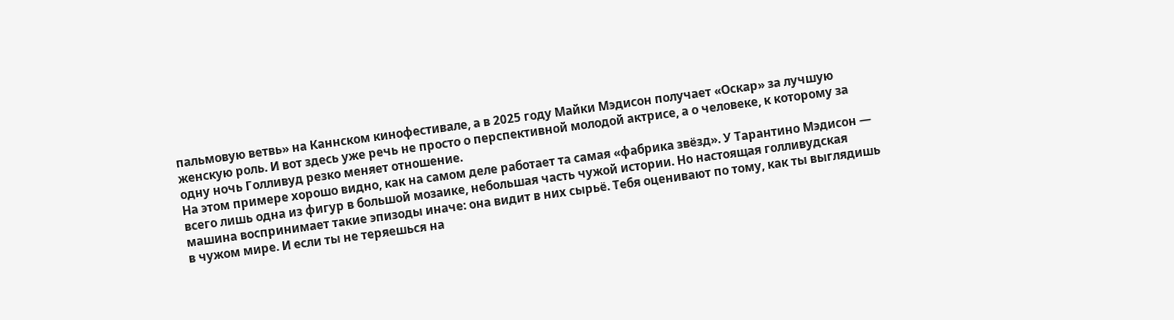пальмовую ветвь» на Каннском кинофестивале, а в 2025 году Майки Мэдисон получает «Оскар» за лучшую женскую роль. И вот здесь уже речь не просто о перспективной молодой актрисе, а о человеке, к которому за одну ночь Голливуд резко меняет отношение.
На этом примере хорошо видно, как на самом деле работает та самая «фабрика звёзд». У Тарантино Мэдисон — всего лишь одна из фигур в большой мозаике, небольшая часть чужой истории. Но настоящая голливудская машина воспринимает такие эпизоды иначе: она видит в них сырьё. Тебя оценивают по тому, как ты выглядишь в чужом мире. И если ты не теряешься на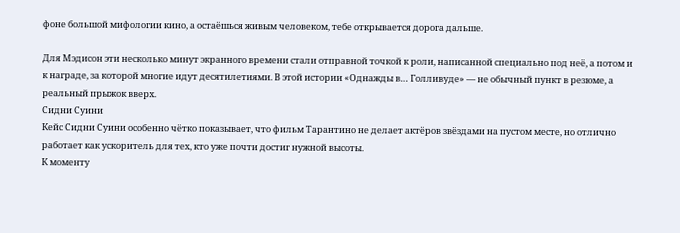фоне большой мифологии кино, а остаёшься живым человеком, тебе открывается дорога дальше.

Для Мэдисон эти несколько минут экранного времени стали отправной точкой к роли, написанной специально под неё, а потом и к награде, за которой многие идут десятилетиями. В этой истории «Однажды в… Голливуде» — не обычный пункт в резюме, а реальный прыжок вверх.
Сидни Суини
Кейс Сидни Суини особенно чётко показывает, что фильм Тарантино не делает актёров звёздами на пустом месте, но отлично работает как ускоритель для тех, кто уже почти достиг нужной высоты.
К моменту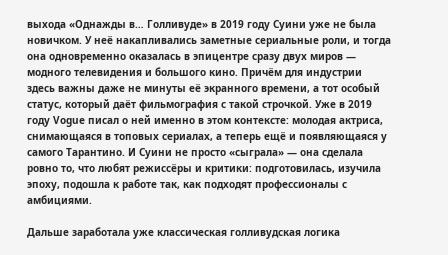выхода «Однажды в… Голливуде» в 2019 году Суини уже не была новичком. У неё накапливались заметные сериальные роли, и тогда она одновременно оказалась в эпицентре сразу двух миров — модного телевидения и большого кино. Причём для индустрии здесь важны даже не минуты её экранного времени, а тот особый статус, который даёт фильмография с такой строчкой. Уже в 2019 году Vogue писал о ней именно в этом контексте: молодая актриса, снимающаяся в топовых сериалах, а теперь ещё и появляющаяся у самого Тарантино. И Суини не просто «сыграла» — она сделала ровно то, что любят режиссёры и критики: подготовилась, изучила эпоху, подошла к работе так, как подходят профессионалы с амбициями.

Дальше заработала уже классическая голливудская логика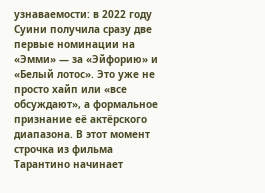узнаваемости: в 2022 году Суини получила сразу две первые номинации на «Эмми» — за «Эйфорию» и «Белый лотос». Это уже не просто хайп или «все обсуждают», а формальное признание её актёрского диапазона. В этот момент строчка из фильма Тарантино начинает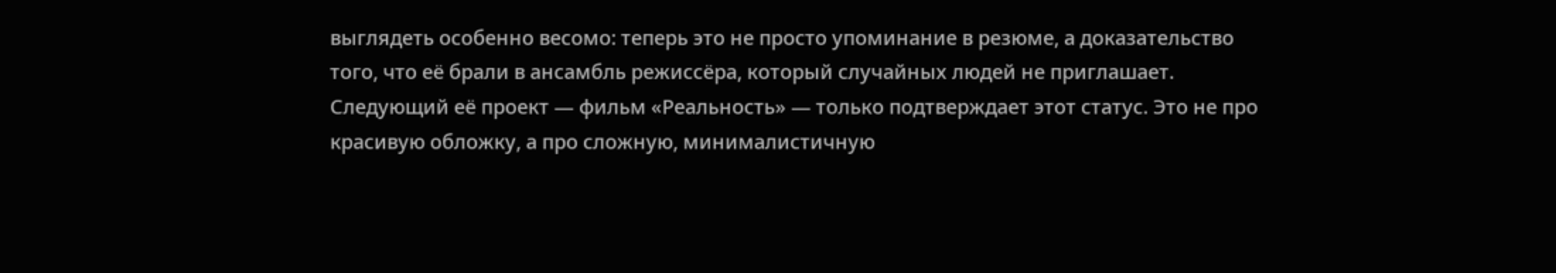выглядеть особенно весомо: теперь это не просто упоминание в резюме, а доказательство того, что её брали в ансамбль режиссёра, который случайных людей не приглашает.
Следующий её проект — фильм «Реальность» — только подтверждает этот статус. Это не про красивую обложку, а про сложную, минималистичную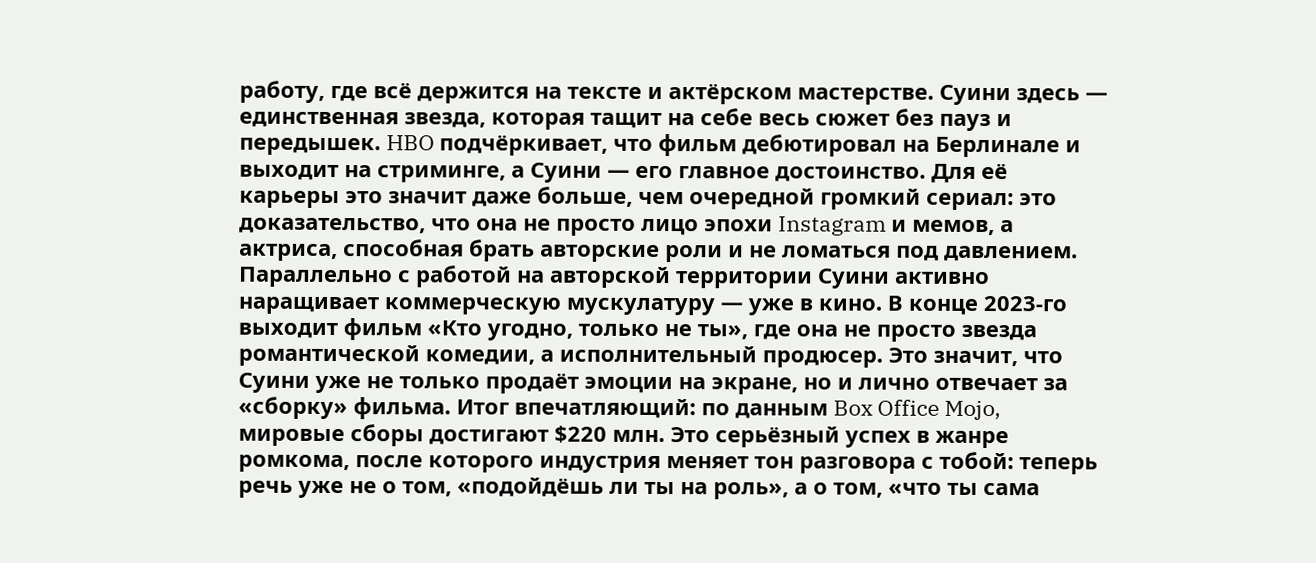работу, где всё держится на тексте и актёрском мастерстве. Суини здесь — единственная звезда, которая тащит на себе весь сюжет без пауз и передышек. HBO подчёркивает, что фильм дебютировал на Берлинале и выходит на стриминге, а Суини — его главное достоинство. Для её карьеры это значит даже больше, чем очередной громкий сериал: это доказательство, что она не просто лицо эпохи Instagram и мемов, а актриса, способная брать авторские роли и не ломаться под давлением.
Параллельно с работой на авторской территории Суини активно наращивает коммерческую мускулатуру — уже в кино. В конце 2023-го выходит фильм «Кто угодно, только не ты», где она не просто звезда романтической комедии, а исполнительный продюсер. Это значит, что Суини уже не только продаёт эмоции на экране, но и лично отвечает за «сборку» фильма. Итог впечатляющий: по данным Box Office Mojo, мировые сборы достигают $220 млн. Это серьёзный успех в жанре ромкома, после которого индустрия меняет тон разговора с тобой: теперь речь уже не о том, «подойдёшь ли ты на роль», а о том, «что ты сама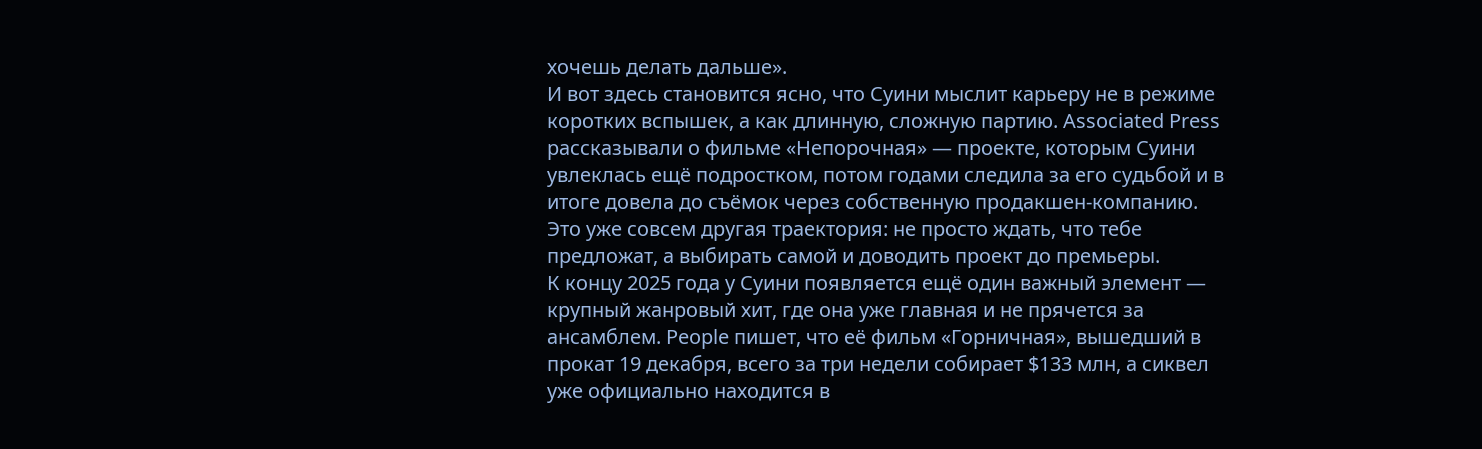хочешь делать дальше».
И вот здесь становится ясно, что Суини мыслит карьеру не в режиме коротких вспышек, а как длинную, сложную партию. Associated Press рассказывали о фильме «Непорочная» — проекте, которым Суини увлеклась ещё подростком, потом годами следила за его судьбой и в итоге довела до съёмок через собственную продакшен-компанию. Это уже совсем другая траектория: не просто ждать, что тебе предложат, а выбирать самой и доводить проект до премьеры.
К концу 2025 года у Суини появляется ещё один важный элемент — крупный жанровый хит, где она уже главная и не прячется за ансамблем. People пишет, что её фильм «Горничная», вышедший в прокат 19 декабря, всего за три недели собирает $133 млн, а сиквел уже официально находится в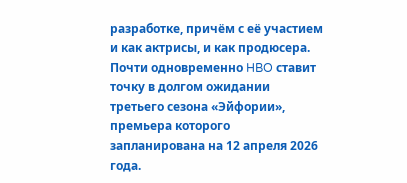разработке, причём с её участием и как актрисы, и как продюсера. Почти одновременно HBO ставит точку в долгом ожидании третьего сезона «Эйфории», премьера которого запланирована на 12 апреля 2026 года.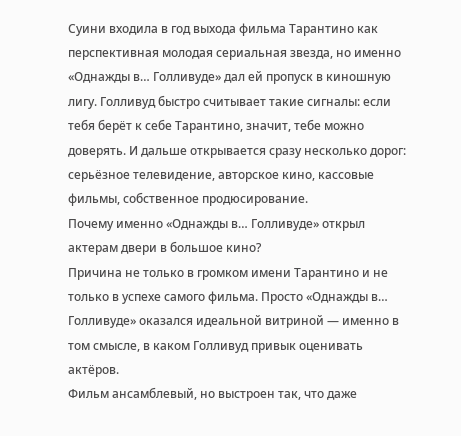Суини входила в год выхода фильма Тарантино как перспективная молодая сериальная звезда, но именно «Однажды в… Голливуде» дал ей пропуск в киношную лигу. Голливуд быстро считывает такие сигналы: если тебя берёт к себе Тарантино, значит, тебе можно доверять. И дальше открывается сразу несколько дорог: серьёзное телевидение, авторское кино, кассовые фильмы, собственное продюсирование.
Почему именно «Однажды в… Голливуде» открыл актерам двери в большое кино?
Причина не только в громком имени Тарантино и не только в успехе самого фильма. Просто «Однажды в… Голливуде» оказался идеальной витриной — именно в том смысле, в каком Голливуд привык оценивать актёров.
Фильм ансамблевый, но выстроен так, что даже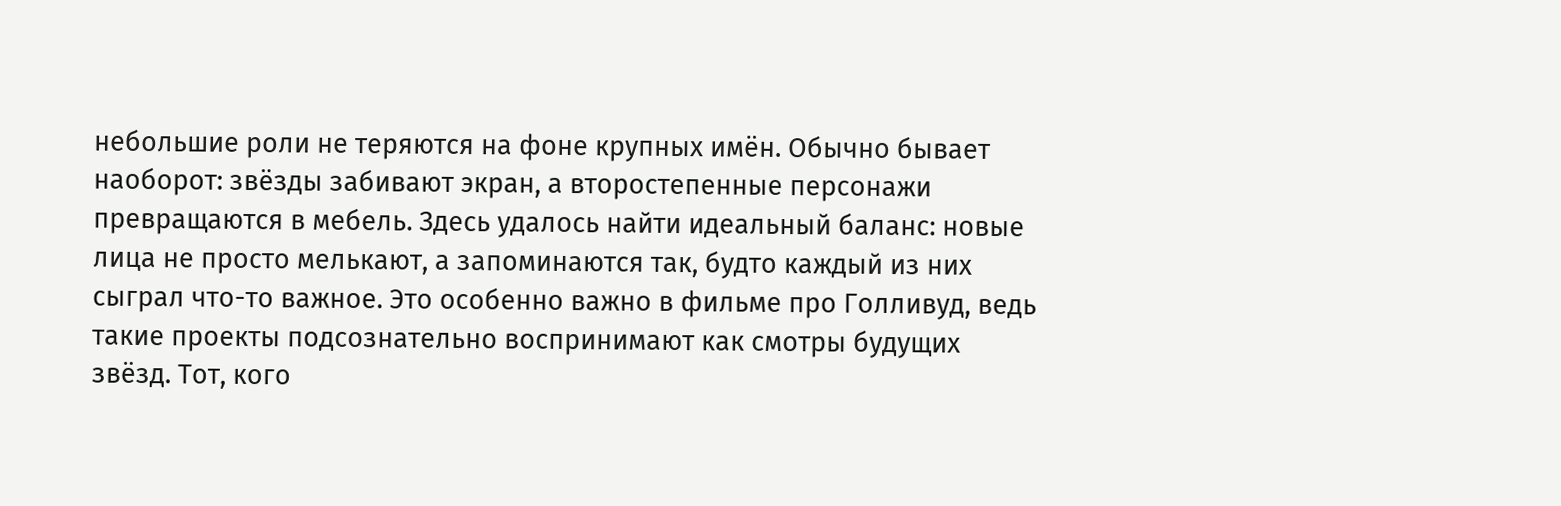небольшие роли не теряются на фоне крупных имён. Обычно бывает наоборот: звёзды забивают экран, а второстепенные персонажи превращаются в мебель. Здесь удалось найти идеальный баланс: новые лица не просто мелькают, а запоминаются так, будто каждый из них сыграл что-то важное. Это особенно важно в фильме про Голливуд, ведь такие проекты подсознательно воспринимают как смотры будущих звёзд. Тот, кого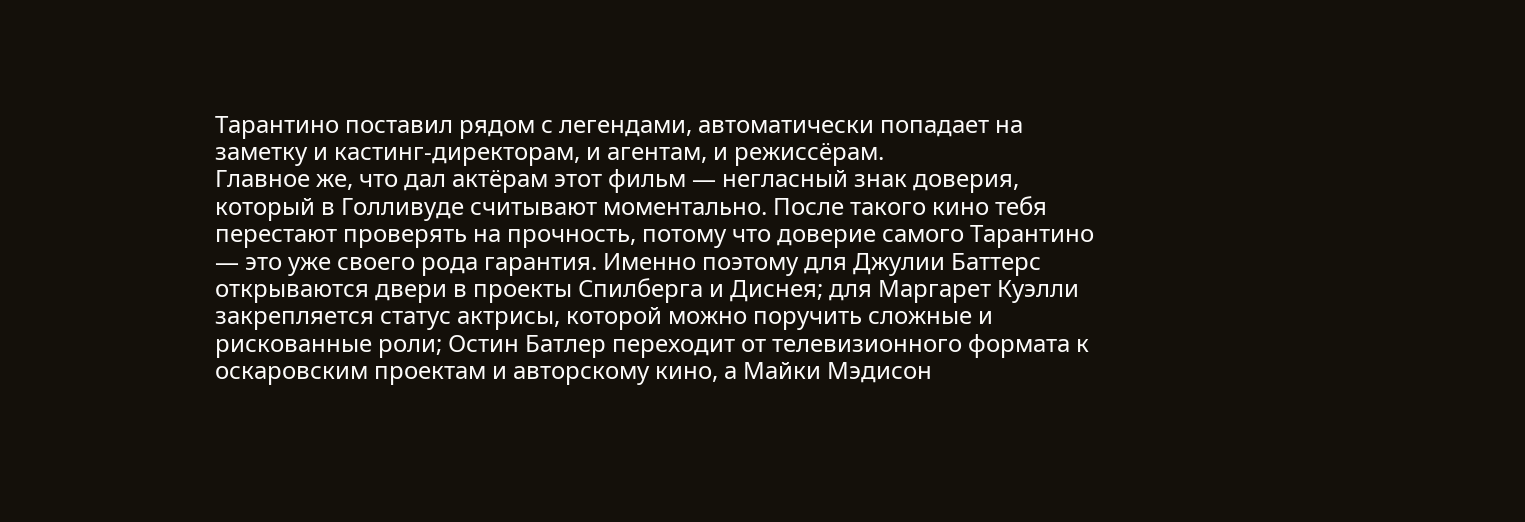Тарантино поставил рядом с легендами, автоматически попадает на заметку и кастинг-директорам, и агентам, и режиссёрам.
Главное же, что дал актёрам этот фильм — негласный знак доверия, который в Голливуде считывают моментально. После такого кино тебя перестают проверять на прочность, потому что доверие самого Тарантино — это уже своего рода гарантия. Именно поэтому для Джулии Баттерс открываются двери в проекты Спилберга и Диснея; для Маргарет Куэлли закрепляется статус актрисы, которой можно поручить сложные и рискованные роли; Остин Батлер переходит от телевизионного формата к оскаровским проектам и авторскому кино, а Майки Мэдисон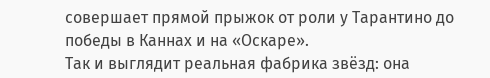совершает прямой прыжок от роли у Тарантино до победы в Каннах и на «Оскаре».
Так и выглядит реальная фабрика звёзд: она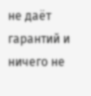не даёт гарантий и ничего не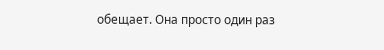обещает. Она просто один раз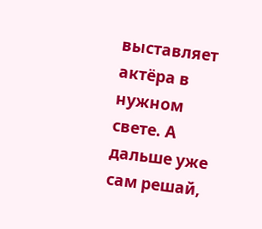выставляет актёра в нужном свете. А дальше уже сам решай,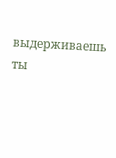выдерживаешь ты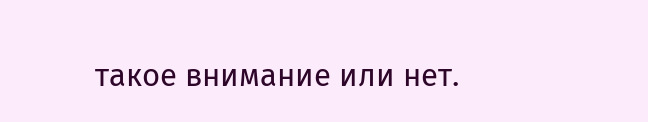такое внимание или нет.